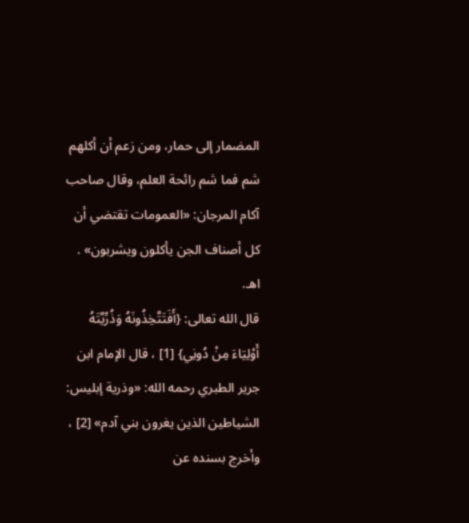المضمار إلى حمار، ومن زعم أن أكلهم شم فما شم رائحة العلم، وقال صاحب آكام المرجان: «العمومات تقتضي أن كل أصناف الجن يأكلون ويشربون» . اهـ.
قال الله تعالى: {أَفَتَتَّخِذُونَهُ وَذُرِّيَّتَهُ أَوْلِيَاءَ مِنْ دُونِي} [1] ، قال الإمام ابن جرير الطبري رحمه الله: «وذرية إبليس: الشياطين الذين يغرون بني آدم» [2] ، وأخرج بسنده عن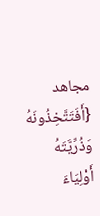مجاهد {أَفَتَتَّخِذُونَهُ وَذُرِّيَّتَهُ أَوْلِيَاءَ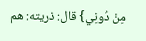مِنْ دُونِي} قال: ذريته: هم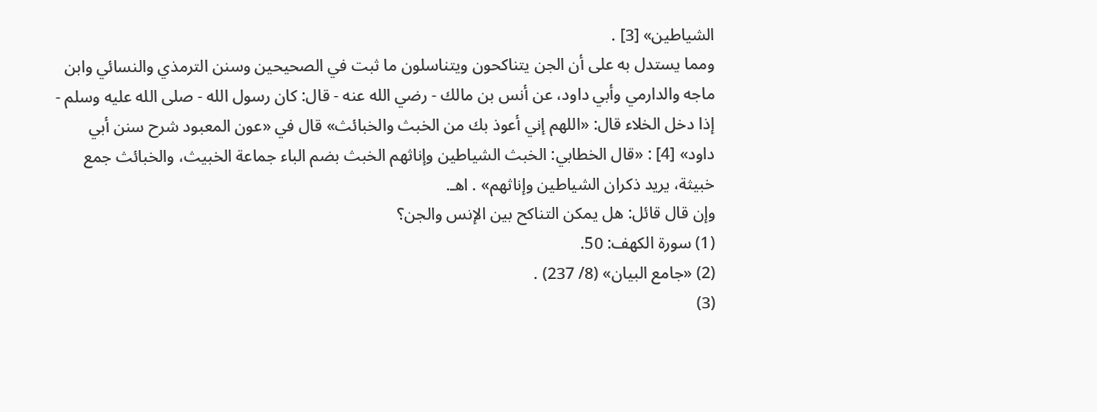الشياطين» [3] .
ومما يستدل به على أن الجن يتناكحون ويتناسلون ما ثبت في الصحيحين وسنن الترمذي والنسائي وابن ماجه والدارمي وأبي داود، عن أنس بن مالك - رضي الله عنه - قال: كان رسول الله - صلى الله عليه وسلم - إذا دخل الخلاء قال: «اللهم إني أعوذ بك من الخبث والخبائث» قال في «عون المعبود شرح سنن أبي داود» [4] : «قال الخطابي: الخبث الشياطين وإناثهم الخبث بضم الباء جماعة الخبيث، والخبائث جمع خبيثة، يريد ذكران الشياطين وإناثهم» . اهـ.
وإن قال قائل: هل يمكن التناكح بين الإنس والجن؟
(1) سورة الكهف: 50.
(2) «جامع البيان» (8/ 237) .
(3)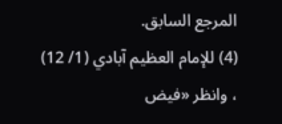المرجع السابق.
(4) للإمام العظيم آبادي (1/ 12) ، وانظر «فيض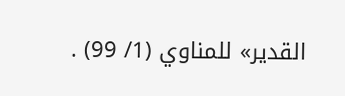القدير» للمناوي (1/ 99) .